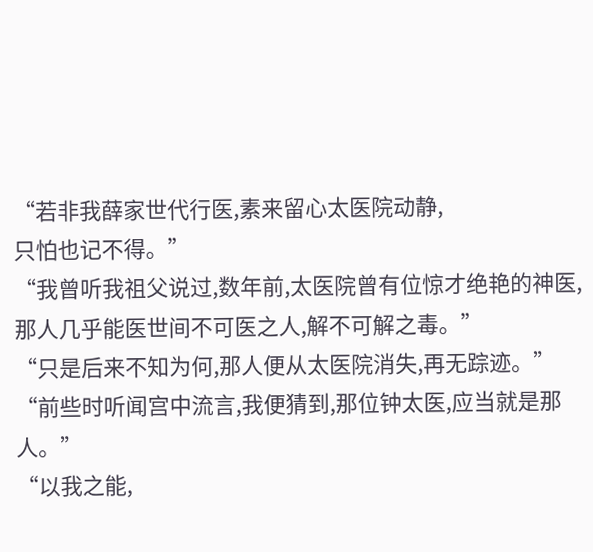“若非我薛家世代行医,素来留心太医院动静,
只怕也记不得。”
“我曾听我祖父说过,数年前,太医院曾有位惊才绝艳的神医,那人几乎能医世间不可医之人,解不可解之毒。”
“只是后来不知为何,那人便从太医院消失,再无踪迹。”
“前些时听闻宫中流言,我便猜到,那位钟太医,应当就是那人。”
“以我之能,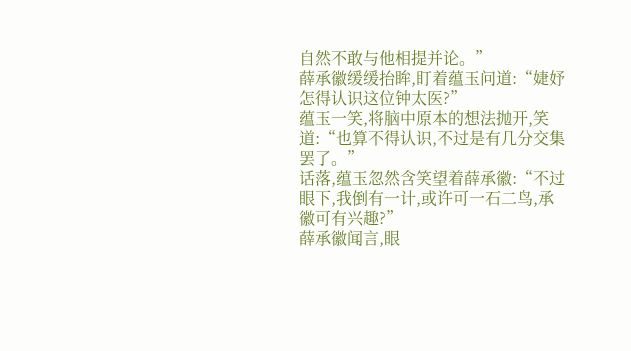自然不敢与他相提并论。”
薛承徽缓缓抬眸,盯着蕴玉问道:“婕妤怎得认识这位钟太医?”
蕴玉一笑,将脑中原本的想法抛开,笑道:“也算不得认识,不过是有几分交集罢了。”
话落,蕴玉忽然含笑望着薛承徽:“不过眼下,我倒有一计,或许可一石二鸟,承徽可有兴趣?”
薛承徽闻言,眼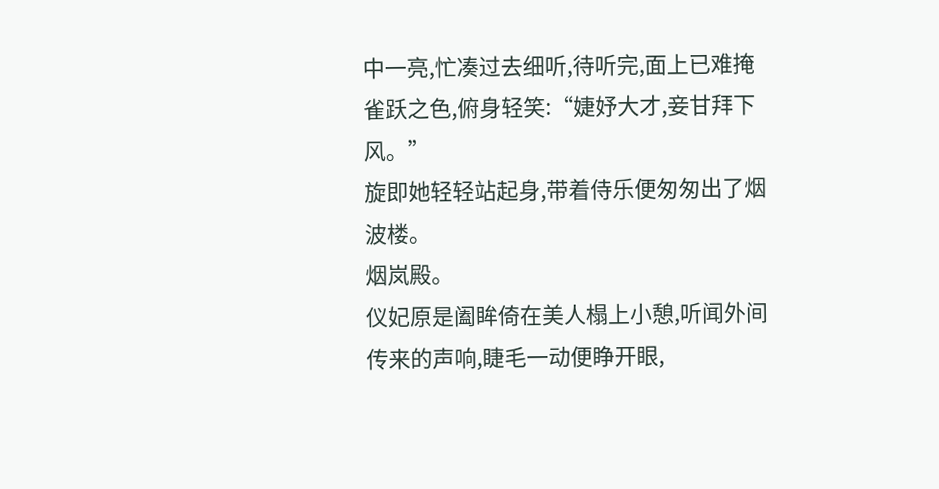中一亮,忙凑过去细听,待听完,面上已难掩雀跃之色,俯身轻笑:“婕妤大才,妾甘拜下风。”
旋即她轻轻站起身,带着侍乐便匆匆出了烟波楼。
烟岚殿。
仪妃原是阖眸倚在美人榻上小憩,听闻外间传来的声响,睫毛一动便睁开眼,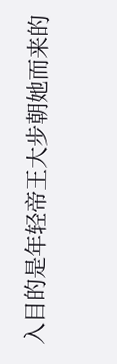入目的是年轻帝王大步朝她而来的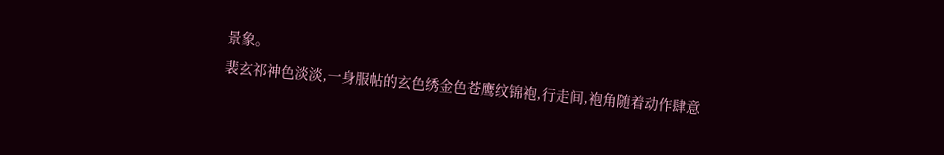景象。
裴玄祁神色淡淡,一身服帖的玄色绣金色苍鹰纹锦袍,行走间,袍角随着动作肆意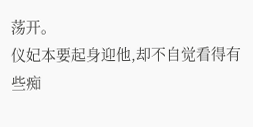荡开。
仪妃本要起身迎他,却不自觉看得有些痴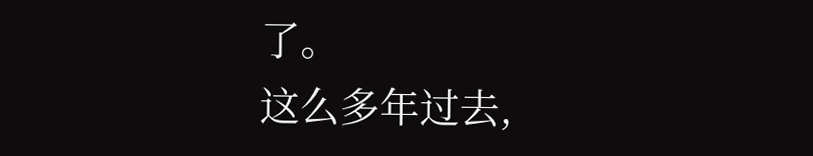了。
这么多年过去,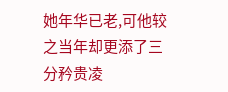她年华已老,可他较之当年却更添了三分矜贵凌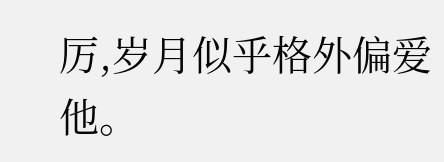厉,岁月似乎格外偏爱他。